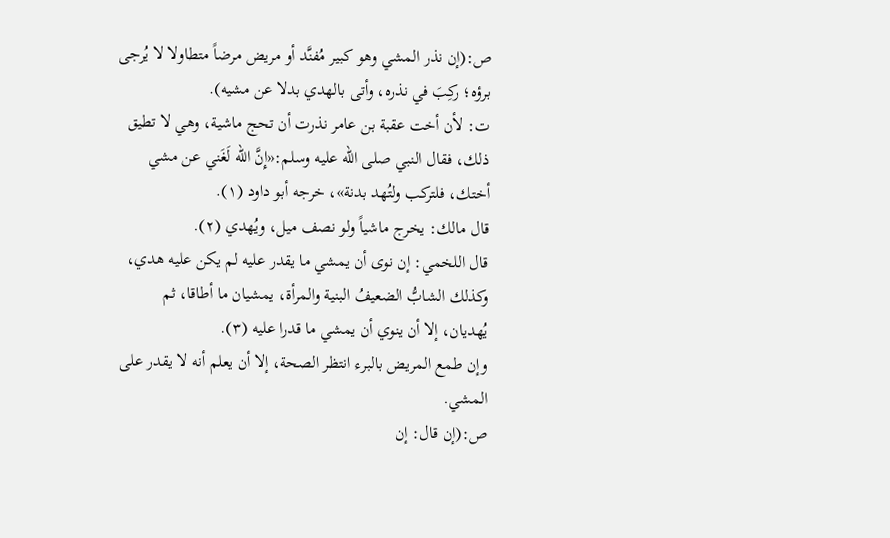ص:(إن نذر المشي وهو كبير مُفنَّد أو مريض مرضاً متطاولا لا يُرجى برؤه؛ ركِبَ في نذره، وأتى بالهدي بدلا عن مشيه).
ت: لأن أخت عقبة بن عامر نذرت أن تحج ماشية، وهي لا تطيق ذلك، فقال النبي صلى الله عليه وسلم:«إِنَّ الله لَغَني عن مشي أختك، فلتركب ولتُهد بدنة»، خرجه أبو داود (١).
قال مالك: يخرج ماشياً ولو نصف ميل، ويُهدي (٢).
قال اللخمي: إن نوى أن يمشي ما يقدر عليه لم يكن عليه هدي، وكذلك الشابُّ الضعيفُ البنية والمرأة، يمشيان ما أطاقا، ثم يُهديان، إلا أن ينوي أن يمشي ما قدرا عليه (٣).
وإن طمع المريض بالبرء انتظر الصحة، إلا أن يعلم أنه لا يقدر على المشي.
ص:(إن قال: إن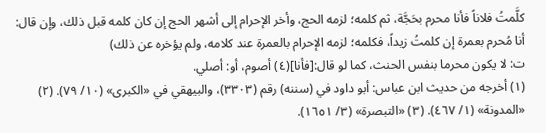كلَّمتُ فلاناً فأنا محرم بحَجَّة، ثم كلمه؛ لزمه الحج، وأخر الإحرام إلى أشهر الحج إن كان كلمه قبل ذلك، وإن قال: أنا مُحرم بعمرة إن كلمتُ زيداً، فكلمه؛ لزمه الإحرام بالعمرة عند كلامه، ولم يؤخره عن ذلك)
ت: لا يكون محرما بنفس الحنث، كما لو قال:[فأنا](٤) أصوم، أو: أصلي.
(١) أخرجه من حديث ابن عباس: أبو داود في (سننه) رقم (٣٣٠٣)، والبيهقي في «الكبرى» (١٠/ ٧٩). (٢) «المدونة» (١/ ٤٦٧). (٣) «التبصرة» (٣/ ١٦٥١).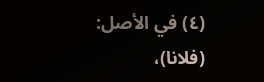(٤) في الأصل: (فلانا)،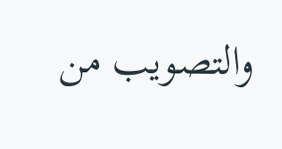والتصويب من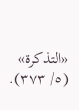«التذكرة» (٥/ ٣٧٣).